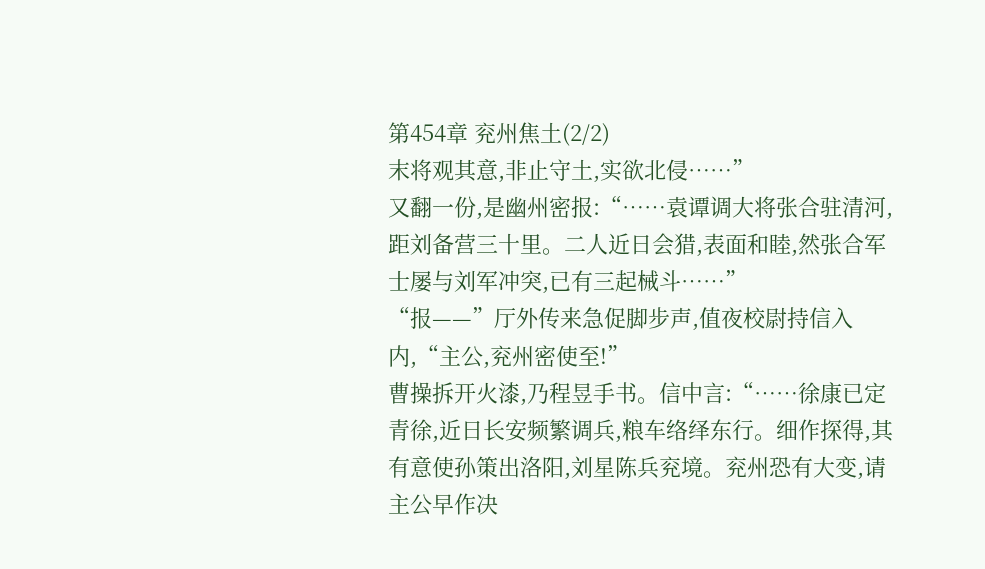第454章 兖州焦土(2/2)
末将观其意,非止守土,实欲北侵……”
又翻一份,是幽州密报:“……袁谭调大将张合驻清河,距刘备营三十里。二人近日会猎,表面和睦,然张合军士屡与刘军冲突,已有三起械斗……”
“报——”厅外传来急促脚步声,值夜校尉持信入内,“主公,兖州密使至!”
曹操拆开火漆,乃程昱手书。信中言:“……徐康已定青徐,近日长安频繁调兵,粮车络绎东行。细作探得,其有意使孙策出洛阳,刘星陈兵兖境。兖州恐有大变,请主公早作决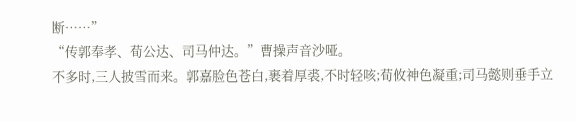断……”
“传郭奉孝、荀公达、司马仲达。”曹操声音沙哑。
不多时,三人披雪而来。郭嘉脸色苍白,裹着厚裘,不时轻咳;荀攸神色凝重;司马懿则垂手立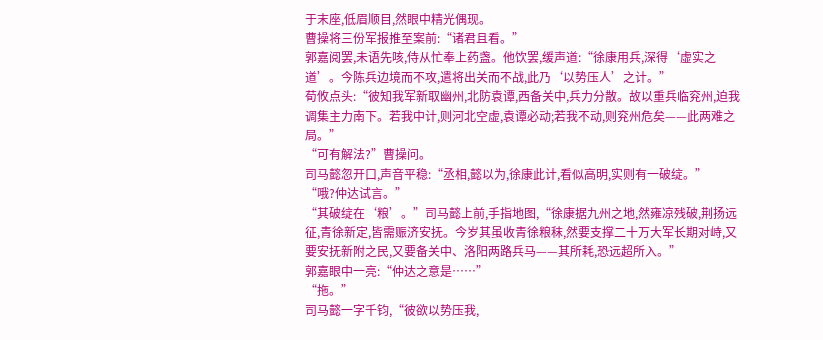于末座,低眉顺目,然眼中精光偶现。
曹操将三份军报推至案前:“诸君且看。”
郭嘉阅罢,未语先咳,侍从忙奉上药盏。他饮罢,缓声道:“徐康用兵,深得‘虚实之道’。今陈兵边境而不攻,遣将出关而不战,此乃‘以势压人’之计。”
荀攸点头:“彼知我军新取幽州,北防袁谭,西备关中,兵力分散。故以重兵临兖州,迫我调集主力南下。若我中计,则河北空虚,袁谭必动;若我不动,则兖州危矣——此两难之局。”
“可有解法?”曹操问。
司马懿忽开口,声音平稳:“丞相,懿以为,徐康此计,看似高明,实则有一破绽。”
“哦?仲达试言。”
“其破绽在‘粮’。”司马懿上前,手指地图,“徐康据九州之地,然雍凉残破,荆扬远征,青徐新定,皆需赈济安抚。今岁其虽收青徐粮秣,然要支撑二十万大军长期对峙,又要安抚新附之民,又要备关中、洛阳两路兵马——其所耗,恐远超所入。”
郭嘉眼中一亮:“仲达之意是……”
“拖。”
司马懿一字千钧,“彼欲以势压我,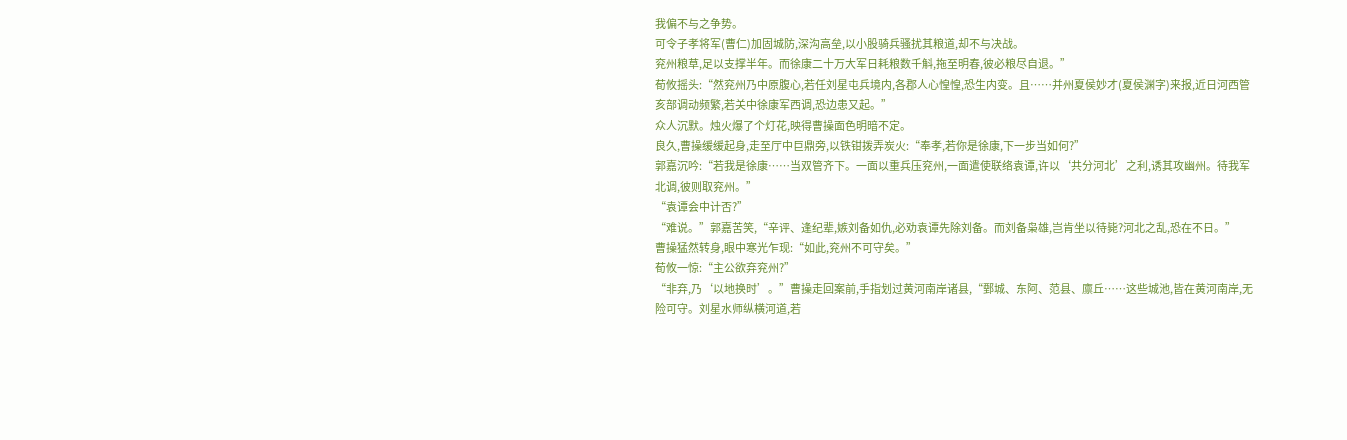我偏不与之争势。
可令子孝将军(曹仁)加固城防,深沟高垒,以小股骑兵骚扰其粮道,却不与决战。
兖州粮草,足以支撑半年。而徐康二十万大军日耗粮数千斛,拖至明春,彼必粮尽自退。”
荀攸摇头:“然兖州乃中原腹心,若任刘星屯兵境内,各郡人心惶惶,恐生内变。且……并州夏侯妙才(夏侯渊字)来报,近日河西管亥部调动频繁,若关中徐康军西调,恐边患又起。”
众人沉默。烛火爆了个灯花,映得曹操面色明暗不定。
良久,曹操缓缓起身,走至厅中巨鼎旁,以铁钳拨弄炭火:“奉孝,若你是徐康,下一步当如何?”
郭嘉沉吟:“若我是徐康……当双管齐下。一面以重兵压兖州,一面遣使联络袁谭,许以‘共分河北’之利,诱其攻幽州。待我军北调,彼则取兖州。”
“袁谭会中计否?”
“难说。”郭嘉苦笑,“辛评、逢纪辈,嫉刘备如仇,必劝袁谭先除刘备。而刘备枭雄,岂肯坐以待毙?河北之乱,恐在不日。”
曹操猛然转身,眼中寒光乍现:“如此,兖州不可守矣。”
荀攸一惊:“主公欲弃兖州?”
“非弃,乃‘以地换时’。”曹操走回案前,手指划过黄河南岸诸县,“鄄城、东阿、范县、廪丘……这些城池,皆在黄河南岸,无险可守。刘星水师纵横河道,若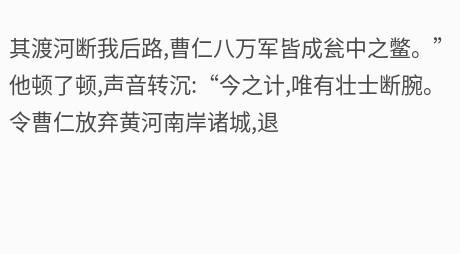其渡河断我后路,曹仁八万军皆成瓮中之鳖。”
他顿了顿,声音转沉:“今之计,唯有壮士断腕。令曹仁放弃黄河南岸诸城,退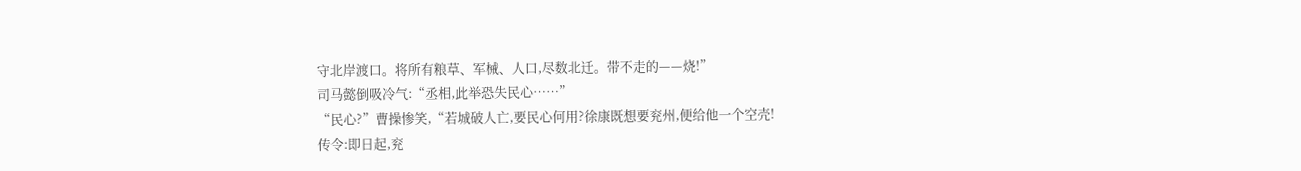守北岸渡口。将所有粮草、军械、人口,尽数北迁。带不走的——烧!”
司马懿倒吸冷气:“丞相,此举恐失民心……”
“民心?”曹操惨笑,“若城破人亡,要民心何用?徐康既想要兖州,便给他一个空壳!
传令:即日起,兖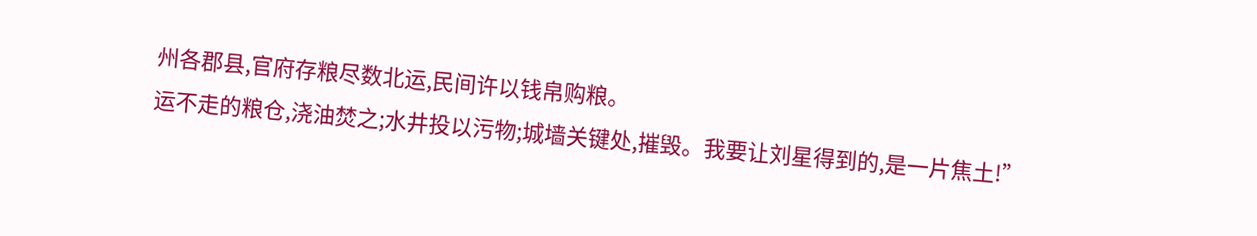州各郡县,官府存粮尽数北运,民间许以钱帛购粮。
运不走的粮仓,浇油焚之;水井投以污物;城墙关键处,摧毁。我要让刘星得到的,是一片焦土!”